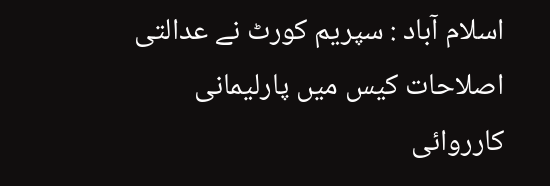اسلام آباد : سپریم کورٹ نے عدالتی اصلاحات کیس میں پارلیمانی کارروائی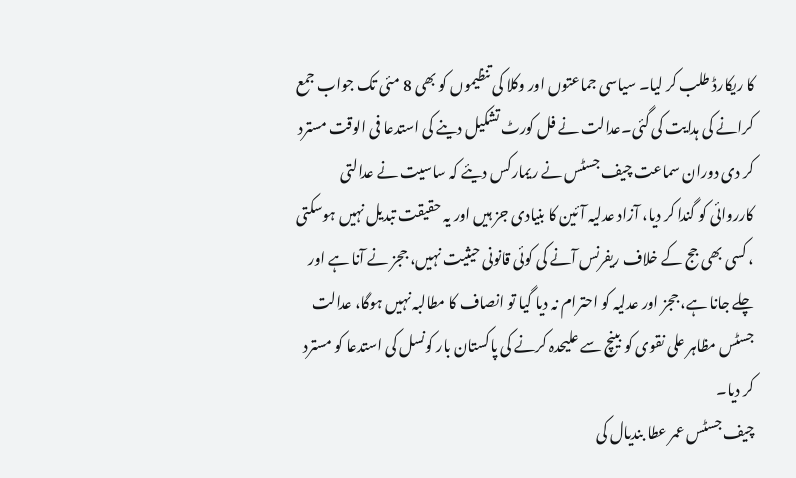کا ریکارڈ طلب کر لیا۔ سیاسی جماعتوں اور وکلا کی تنظیموں کو بھی 8 مئی تک جواب جمع کرانے کی ہدایت کی گئی۔عدالت نے فل کورٹ تشکیل دینے کی استدعا فی الوقت مسترد کر دی دوران سماعت چیف جسٹس نے ریمارکس دیئے کہ ساسیت نے عدالتی کارروائی کو گندا کر دیا، آزاد عدلیہ آئین کا بنیادی جز ہیں اور یہ حقیقت تبدیل نہیں ہوسکتی ، کسی بھی جج کے خلاف ریفرنس آنے کی کوئی قانونی حیثیت نہیں، ججز نے آنا ہے اور چلے جانا ہے، ججز اور عدلیہ کو احترام نہ دیا گیا تو انصاف کا مطالبہ نہیں ہوگا، عدالت جسٹس مظاہر علی نقوی کو بینچ سے علیحدہ کرنے کی پاکستان بار کونسل کی استدعا کو مسترد کر دیا۔
چیف جسٹس عمر عطا بندیال کی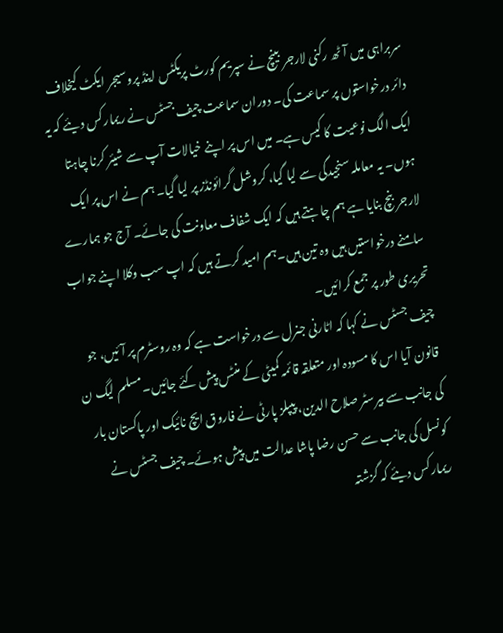سربراہی میں آٹھ رکنی لارجر بینچ نے سپریم کورٹ پریکٹس اینڈ پروسیجر ایکٹ کیخلاف دائر درخواستوں پر سماعت کی۔ دوران سماعت چیف جسٹس نے ریمارکس دیئے کہ یہ ایک الگ نوعیت کا کیس ہے۔ میں اس پر اپنے خیالات آپ سے شیئر کرنا چاہتا ہوں۔ یہ معاملہ سنجیدگی سے لیا گیا، کروشل گرائونڈز پر لیا گیا۔ ہم نے اس پر ایک لارجر بنچ بنایا ہے ہم چاہتے ہیں کہ ایک شفاف معاونت کی جائے۔ آج جو ہمارے سامنے درخواستیں ہیں وہ تین ہیں۔ہم امید کرتے ہیں کہ اپ سب وکلا اپنے جواب تحریری طور پر جمع کرائیں۔
چیف جسٹس نے کہا کہ اٹارنی جنرل سے درخواست ہے کہ وہ روسٹرم پر آئیں، جو قانون آیا اس کا مسودہ اور متعلقہ قائمہ کمیٹی کے منٹس پیش کئے جائیں۔مسلم لیگ ن کی جانب سے بیرسٹر صلاح الدین، پیپلز پارٹی نے فاروق ایچ نائیک اور پاکستان بار کونسل کی جانب سے حسن رضا پاشا عدالت میں پیش ہوئے۔ چیف جسٹس نے ریمارکس دیئے کہ گزشتہ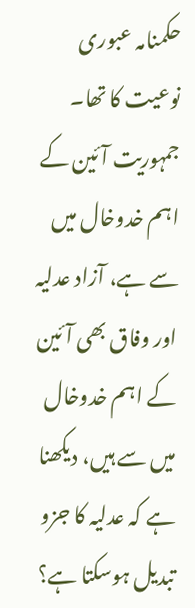حکمنامہ عبوری نوعیت کا تھا۔ جمہوریت آئین کے اہم خدوخال میں سے ہے، آزاد عدلیہ اور وفاق بھی آئین کے اہم خدوخال میں سے ہیں، دیکھنا ہے کہ عدلیہ کا جزو تبدیل ہوسکتا ہے؟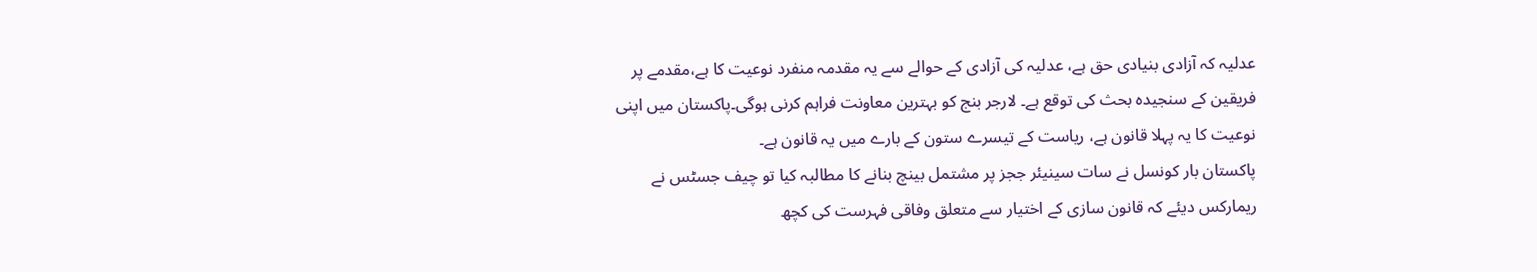عدلیہ کہ آزادی بنیادی حق ہے، عدلیہ کی آزادی کے حوالے سے یہ مقدمہ منفرد نوعیت کا ہے،مقدمے پر فریقین کے سنجیدہ بحث کی توقع ہے۔ لارجر بنج کو بہترین معاونت فراہم کرنی ہوگی۔پاکستان میں اپنی نوعیت کا یہ پہلا قانون ہے، ریاست کے تیسرے ستون کے بارے میں یہ قانون ہے۔
پاکستان بار کونسل نے سات سینیئر ججز پر مشتمل بینچ بنانے کا مطالبہ کیا تو چیف جسٹس نے ریمارکس دیئے کہ قانون سازی کے اختیار سے متعلق وفاقی فہرست کی کچھ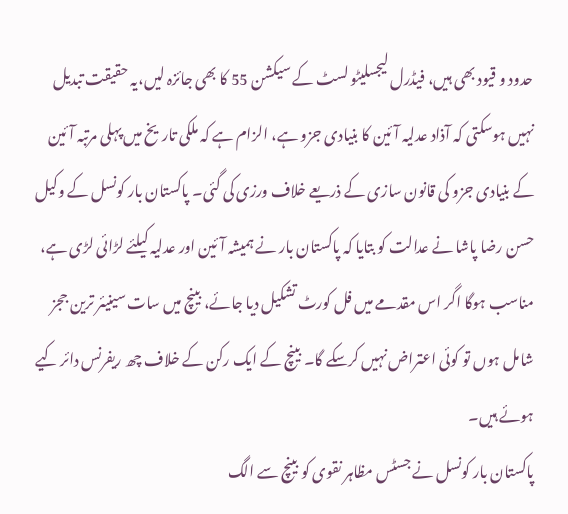حدود و قیود بھی ہیں، فیڈرل لیجسلیٹو لسٹ کے سیکشن 55 کا بھی جائزہ لیں،یہ حقیقت تبدیل نہیں ہوسکتی کہ آذاد عدلیہ آئین کا بنیادی جزو ہے، الزام ہے کہ ملکی تاریخ میں پہلی مرتبہ آئین کے بنیادی جزو کی قانون سازی کے ذریعے خلاف ورزی کی گئی۔ پاکستان بار کونسل کے وکیل حسن رضا پاشا نے عدالت کو بتایا کہ پاکستان بار نے ہمیشہ آئین اور عدلیہ کیلئے لڑائی لڑی ہے، مناسب ہوگا اگر اس مقدمے میں فل کورٹ تشکیل دیا جائے، بینچ میں سات سینیئر ترین ججز شامل ہوں تو کوئی اعتراض نہیں کرسکے گا۔ بینچ کے ایک رکن کے خلاف چھ ریفرنس دائر کیے ہوئے ہیں۔
پاکستان بار کونسل نے جسٹس مظاہر نقوی کو بینچ سے الگ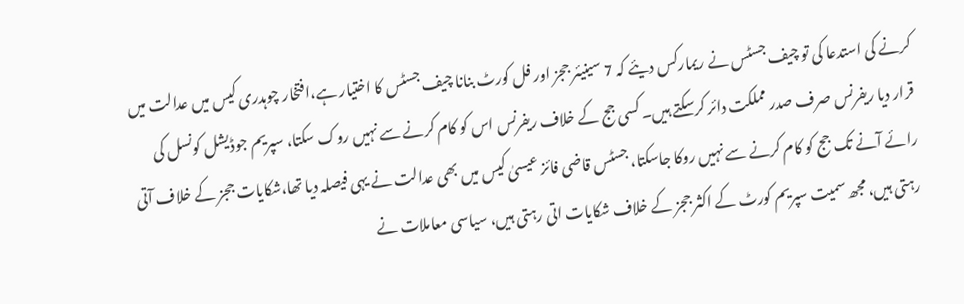کرنے کی استدعا کی تو چیف جسٹس نے ریمارکس دیئے کہ 7 سینیئر ججز اور فل کورٹ بنانا چیف جسٹس کا اختیار ہے،افتخار چوہدری کیس میں عدالت میں قرار دیا ریفرنس صرف صدر مملکت دائر کرسکتے ہیں۔ کسی جج کے خلاف ریفرنس اس کو کام کرنے سے نہیں روک سکتا، سپریم جوڈیشل کونسل کی رائے آنے تک جج کو کام کرنے سے نہیں روکا جاسکتا، جسٹس قاضی فائز عیسیٰ کیس میں بھی عدالت نے یہی فیصلہ دیا تھا،شکایات ججز کے خلاف آتی رہتی ہیں، مجھ سمیت سپریم کورٹ کے اکثر ججز کے خلاف شکایات اتی رہتی ہیں، سیاسی معاملات نے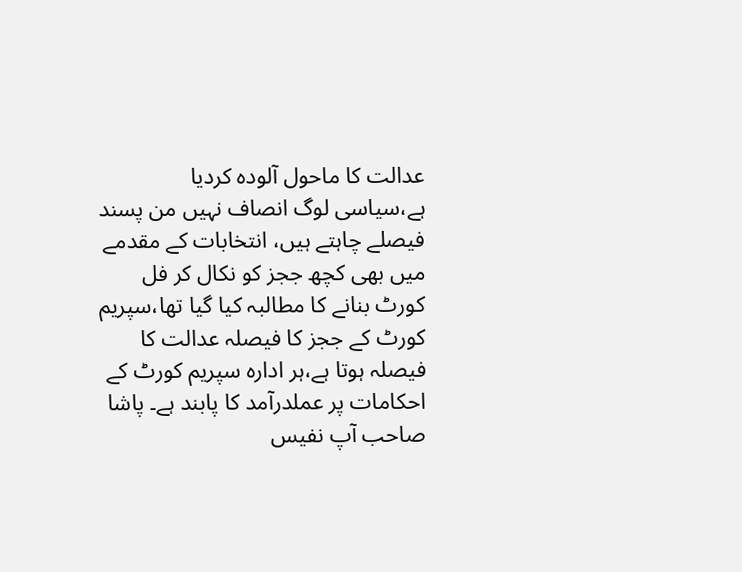عدالت کا ماحول آلودہ کردیا ہے،سیاسی لوگ انصاف نہیں من پسند فیصلے چاہتے ہیں، انتخابات کے مقدمے میں بھی کچھ ججز کو نکال کر فل کورٹ بنانے کا مطالبہ کیا گیا تھا،سپریم کورٹ کے ججز کا فیصلہ عدالت کا فیصلہ ہوتا ہے،ہر ادارہ سپریم کورٹ کے احکامات پر عملدرآمد کا پابند ہے۔ پاشا صاحب آپ نفیس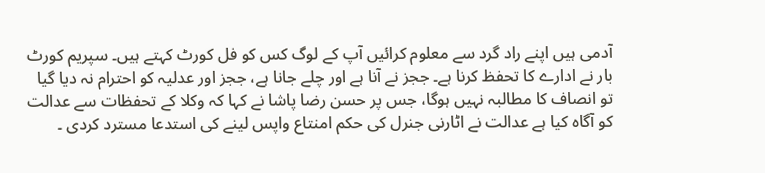آدمی ہیں اپنے راد گرد سے معلوم کرائیں آپ کے لوگ کس کو فل کورٹ کہتے ہیں۔ سپریم کورٹ بار نے ادارے کا تحفظ کرنا ہے۔ ججز نے آنا ہے اور چلے جانا ہے، ججز اور عدلیہ کو احترام نہ دیا گیا تو انصاف کا مطالبہ نہیں ہوگا، جس پر حسن رضا پاشا نے کہا کہ وکلا کے تحفظات سے عدالت کو آگاہ کیا ہے عدالت نے اٹارنی جنرل کی حکم امنتاع واپس لینے کی استدعا مسترد کردی ۔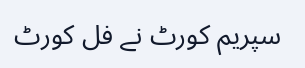سپریم کورٹ نے فل کورٹ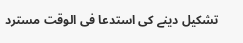تشکیل دینے کی استدعا فی الوقت مسترد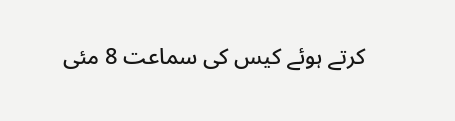کرتے ہوئے کیس کی سماعت 8 مئی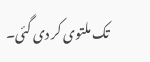تک ملتوی کر دی گئی۔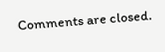Comments are closed.